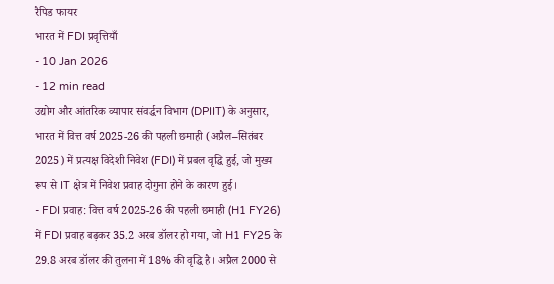रैपिड फायर
भारत में FDI प्रवृत्तियाँ
- 10 Jan 2026
- 12 min read
उद्योग और आंतरिक व्यापार संवर्द्धन विभाग (DPIIT) के अनुसार, भारत में वित्त वर्ष 2025-26 की पहली छमाही (अप्रैल–सितंबर 2025) में प्रत्यक्ष विदेशी निवेश (FDI) में प्रबल वृद्धि हुई, जो मुख्य रूप से IT क्षेत्र में निवेश प्रवाह दोगुना होने के कारण हुई।
- FDI प्रवाह: वित्त वर्ष 2025-26 की पहली छमाही (H1 FY26) में FDI प्रवाह बढ़कर 35.2 अरब डॉलर हो गया, जो H1 FY25 के 29.8 अरब डॉलर की तुलना में 18% की वृद्धि है। अप्रैल 2000 से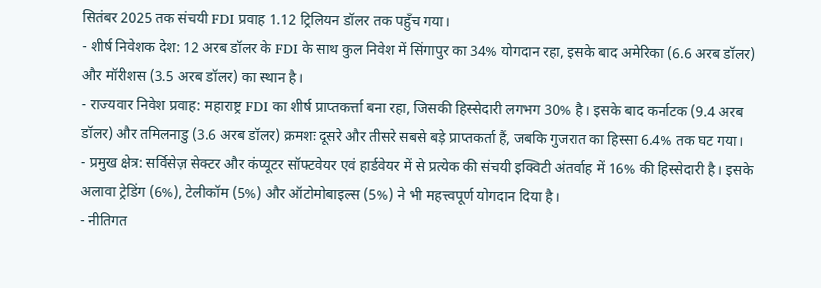सितंबर 2025 तक संचयी FDI प्रवाह 1.12 ट्रिलियन डॉलर तक पहुँच गया।
- शीर्ष निवेशक देश: 12 अरब डॉलर के FDI के साथ कुल निवेश में सिंगापुर का 34% योगदान रहा, इसके बाद अमेरिका (6.6 अरब डॉलर) और मॉरीशस (3.5 अरब डॉलर) का स्थान है।
- राज्यवार निवेश प्रवाह: महाराष्ट्र FDI का शीर्ष प्राप्तकर्त्ता बना रहा, जिसकी हिस्सेदारी लगभग 30% है। इसके बाद कर्नाटक (9.4 अरब डॉलर) और तमिलनाडु (3.6 अरब डॉलर) क्रमशः दूसरे और तीसरे सबसे बड़े प्राप्तकर्ता हैं, जबकि गुजरात का हिस्सा 6.4% तक घट गया।
- प्रमुख क्षेत्र: सर्विसेज़ सेक्टर और कंप्यूटर सॉफ्टवेयर एवं हार्डवेयर में से प्रत्येक की संचयी इक्विटी अंतर्वाह में 16% की हिस्सेदारी है। इसके अलावा ट्रेडिंग (6%), टेलीकॉम (5%) और ऑटोमोबाइल्स (5%) ने भी महत्त्वपूर्ण योगदान दिया है।
- नीतिगत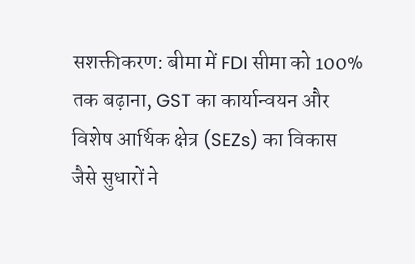सशक्तीकरण: बीमा में FDI सीमा को 100% तक बढ़ाना, GST का कार्यान्वयन और विशेष आर्थिक क्षेत्र (SEZs) का विकास जैसे सुधारों ने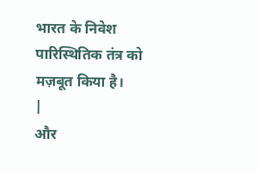भारत के निवेश पारिस्थितिक तंत्र को मज़बूत किया है।
|
और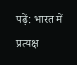पढ़ें: भारत में प्रत्यक्ष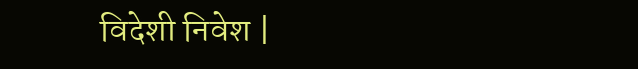विदेशी निवेश |